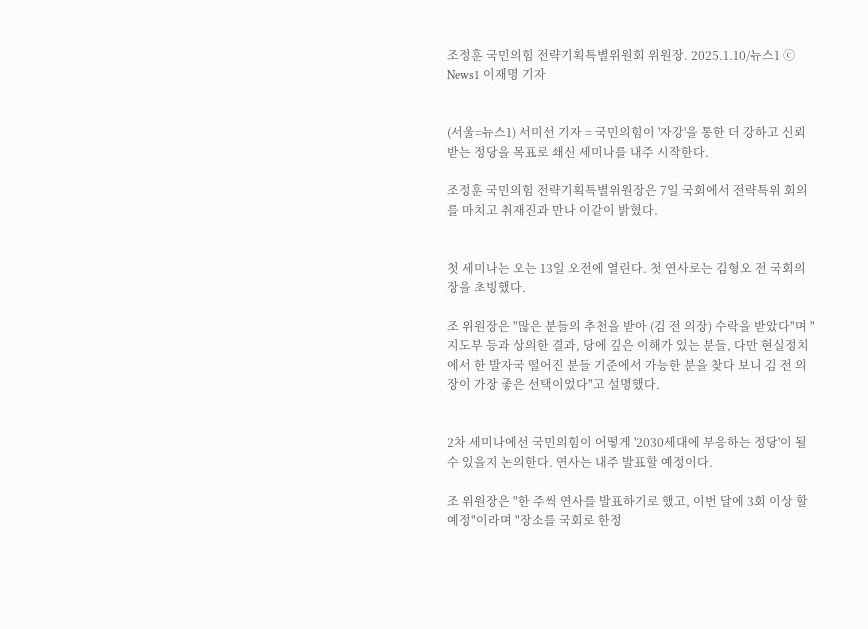조정훈 국민의힘 전략기획특별위원회 위원장. 2025.1.10/뉴스1 ⓒ News1 이재명 기자


(서울=뉴스1) 서미선 기자 = 국민의힘이 '자강'을 통한 더 강하고 신뢰받는 정당을 목표로 쇄신 세미나를 내주 시작한다.

조정훈 국민의힘 전략기획특별위원장은 7일 국회에서 전략특위 회의를 마치고 취재진과 만나 이같이 밝혔다.


첫 세미나는 오는 13일 오전에 열린다. 첫 연사로는 김형오 전 국회의장을 초빙했다.

조 위원장은 "많은 분들의 추천을 받아 (김 전 의장) 수락을 받았다"며 "지도부 등과 상의한 결과, 당에 깊은 이해가 있는 분들, 다만 현실정치에서 한 발자국 떨어진 분들 기준에서 가능한 분을 찾다 보니 김 전 의장이 가장 좋은 선택이었다"고 설명했다.


2차 세미나에선 국민의힘이 어떻게 '2030세대에 부응하는 정당'이 될 수 있을지 논의한다. 연사는 내주 발표할 예정이다.

조 위원장은 "한 주씩 연사를 발표하기로 했고, 이번 달에 3회 이상 할 예정"이라며 "장소를 국회로 한정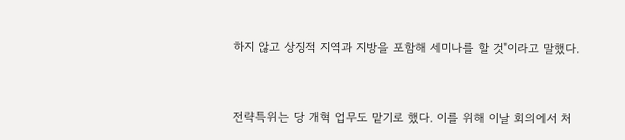하지 않고 상징적 지역과 지방을 포함해 세미나를 할 것"이라고 말했다.


전략특위는 당 개혁 업무도 맡기로 했다. 이를 위해 이날 회의에서 처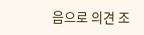음으로 의견 조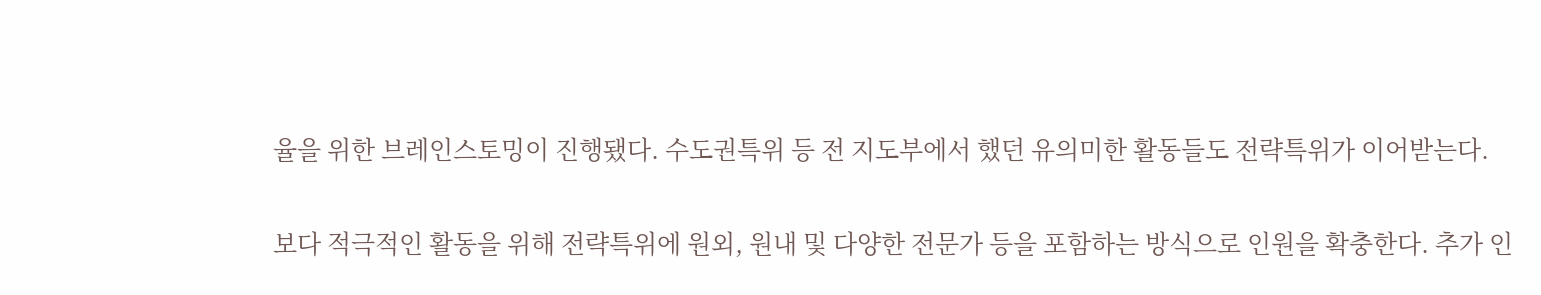율을 위한 브레인스토밍이 진행됐다. 수도권특위 등 전 지도부에서 했던 유의미한 활동들도 전략특위가 이어받는다.

보다 적극적인 활동을 위해 전략특위에 원외, 원내 및 다양한 전문가 등을 포함하는 방식으로 인원을 확충한다. 추가 인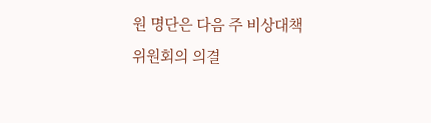원 명단은 다음 주 비상대책위원회의 의결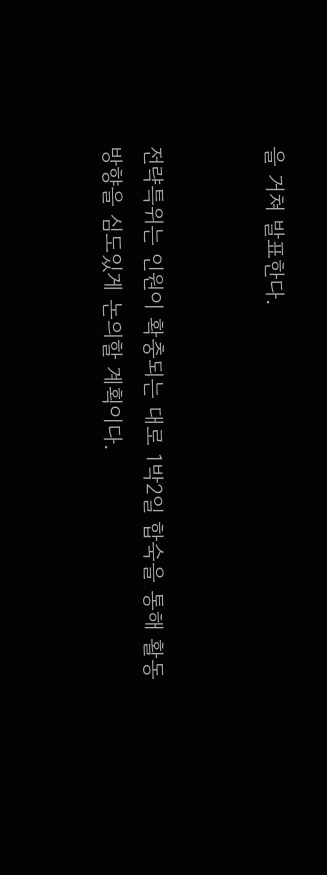을 거쳐 발표한다.


전략특위는 인원이 확충되는 대로 1박2일 합숙을 통해 활동 방향을 심도있게 논의할 계획이다.